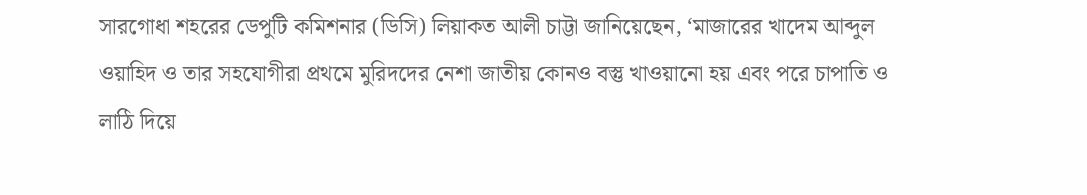সারগোধা শহরের ডেপুটি কমিশনার (ডিসি) লিয়াকত আলী চাট্টা জানিয়েছেন, ‘মাজারের খাদেম আব্দুল ওয়াহিদ ও তার সহযোগীরা প্রথমে মুরিদদের নেশা জাতীয় কোনও বস্তু খাওয়ানো হয় এবং পরে চাপাতি ও লাঠি দিয়ে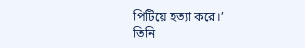পিটিয়ে হত্যা করে।’
তিনি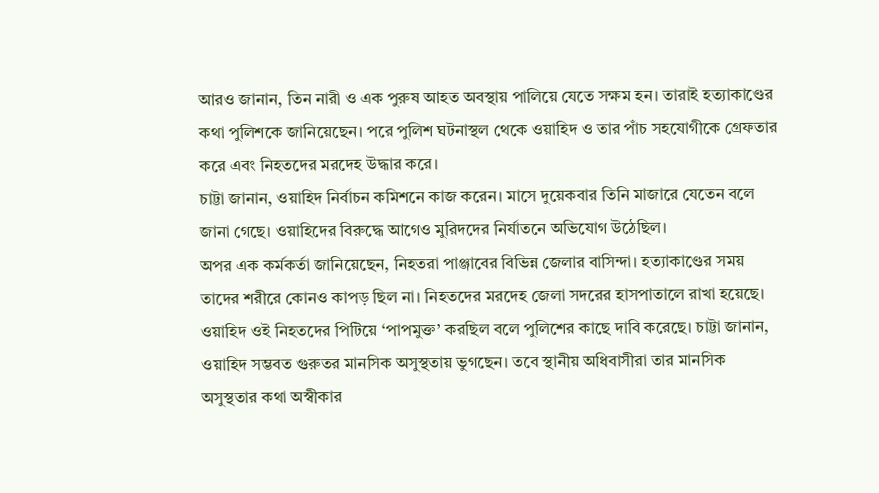আরও জানান, তিন নারী ও এক পুরুষ আহত অবস্থায় পালিয়ে যেতে সক্ষম হন। তারাই হত্যাকাণ্ডের কথা পুলিশকে জানিয়েছেন। পরে পুলিশ ঘটনাস্থল থেকে ওয়াহিদ ও তার পাঁচ সহযোগীকে গ্রেফতার করে এবং নিহতদের মরদেহ উদ্ধার করে।
চাট্টা জানান, ওয়াহিদ নির্বাচন কমিশনে কাজ করেন। মাসে দুয়েকবার তিনি মাজারে যেতেন বলে জানা গেছে। ওয়াহিদের বিরুদ্ধে আগেও মুরিদদের নির্যাতনে অভিযোগ উঠেছিল।
অপর এক কর্মকর্তা জানিয়েছেন, নিহতরা পাঞ্জাবের বিভিন্ন জেলার বাসিন্দা। হত্যাকাণ্ডের সময় তাদের শরীরে কোনও কাপড় ছিল না। নিহতদের মরদেহ জেলা সদরের হাসপাতালে রাখা হয়েছে।
ওয়াহিদ ওই নিহতদের পিটিয়ে ‘পাপমুক্ত’ করছিল বলে পুলিশের কাছে দাবি করেছে। চাট্টা জানান, ওয়াহিদ সম্ভবত গুরুতর মানসিক অসুস্থতায় ভুগছেন। তবে স্থানীয় অধিবাসীরা তার মানসিক অসুস্থতার কথা অস্বীকার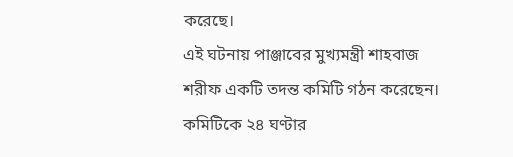করেছে।
এই ঘটনায় পাঞ্জাবের মুখ্যমন্ত্রী শাহবাজ শরীফ একটি তদন্ত কমিটি গঠন করেছেন। কমিটিকে ২৪ ঘণ্টার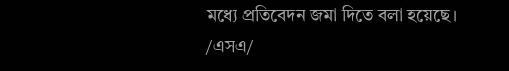মধ্যে প্রতিবেদন জমা দিতে বলা হয়েছে।
/এসএ/